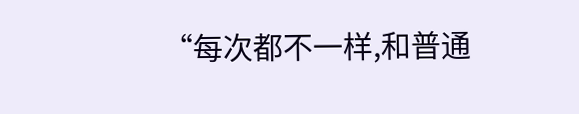“每次都不一样,和普通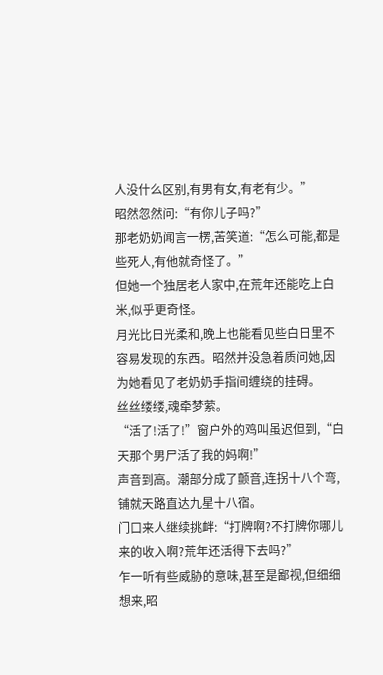人没什么区别,有男有女,有老有少。”
昭然忽然问:“有你儿子吗?”
那老奶奶闻言一楞,苦笑道:“怎么可能,都是些死人,有他就奇怪了。”
但她一个独居老人家中,在荒年还能吃上白米,似乎更奇怪。
月光比日光柔和,晚上也能看见些白日里不容易发现的东西。昭然并没急着质问她,因为她看见了老奶奶手指间缠绕的挂碍。
丝丝缕缕,魂牵梦萦。
“活了!活了!”窗户外的鸡叫虽迟但到,“白天那个男尸活了我的妈啊!”
声音到高。潮部分成了颤音,连拐十八个弯,铺就天路直达九星十八宿。
门口来人继续挑衅:“打牌啊?不打牌你哪儿来的收入啊?荒年还活得下去吗?”
乍一听有些威胁的意味,甚至是鄙视,但细细想来,昭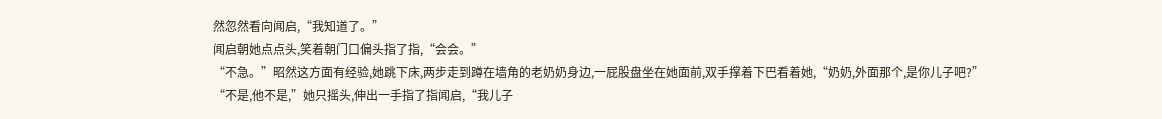然忽然看向闻启,“我知道了。”
闻启朝她点点头,笑着朝门口偏头指了指,“会会。”
“不急。”昭然这方面有经验,她跳下床,两步走到蹲在墙角的老奶奶身边,一屁股盘坐在她面前,双手撑着下巴看着她,“奶奶,外面那个,是你儿子吧?”
“不是,他不是,”她只摇头,伸出一手指了指闻启,“我儿子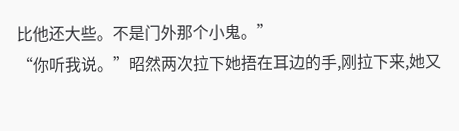比他还大些。不是门外那个小鬼。”
“你听我说。”昭然两次拉下她捂在耳边的手,刚拉下来,她又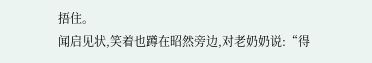捂住。
闻启见状,笑着也蹲在昭然旁边,对老奶奶说:“得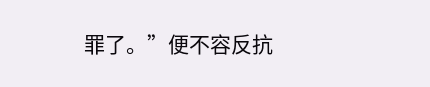罪了。”便不容反抗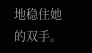地稳住她的双手。